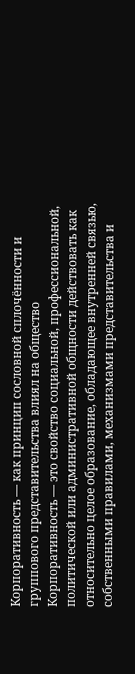Корпоративность — как принцип сословной сплочённости и группового представительства влиял на общество
Корпоративность — это свойство социальной, профессиональной, политической или административной общности действовать как относительно целое образование, обладающее внутренней связью, собственными правилами, механизмами представительства и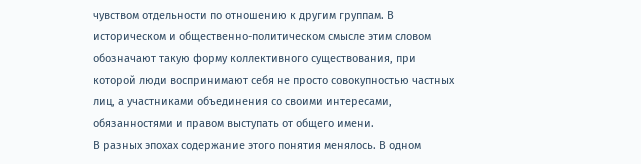чувством отдельности по отношению к другим группам. В историческом и общественно-политическом смысле этим словом обозначают такую форму коллективного существования, при которой люди воспринимают себя не просто совокупностью частных лиц, а участниками объединения со своими интересами, обязанностями и правом выступать от общего имени.
В разных эпохах содержание этого понятия менялось. В одном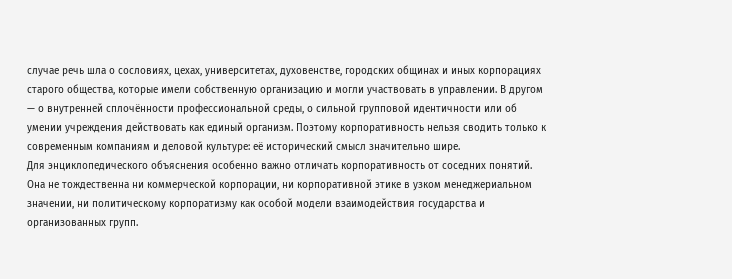случае речь шла о сословиях, цехах, университетах, духовенстве, городских общинах и иных корпорациях старого общества, которые имели собственную организацию и могли участвовать в управлении. В другом — о внутренней сплочённости профессиональной среды, о сильной групповой идентичности или об умении учреждения действовать как единый организм. Поэтому корпоративность нельзя сводить только к современным компаниям и деловой культуре: её исторический смысл значительно шире.
Для энциклопедического объяснения особенно важно отличать корпоративность от соседних понятий. Она не тождественна ни коммерческой корпорации, ни корпоративной этике в узком менеджериальном значении, ни политическому корпоратизму как особой модели взаимодействия государства и организованных групп.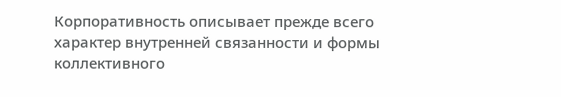Корпоративность описывает прежде всего характер внутренней связанности и формы коллективного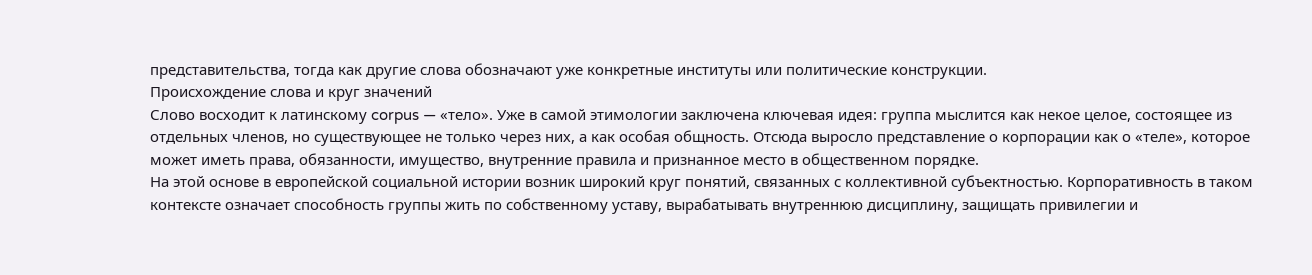представительства, тогда как другие слова обозначают уже конкретные институты или политические конструкции.
Происхождение слова и круг значений
Слово восходит к латинскому corpus — «тело». Уже в самой этимологии заключена ключевая идея: группа мыслится как некое целое, состоящее из отдельных членов, но существующее не только через них, а как особая общность. Отсюда выросло представление о корпорации как о «теле», которое может иметь права, обязанности, имущество, внутренние правила и признанное место в общественном порядке.
На этой основе в европейской социальной истории возник широкий круг понятий, связанных с коллективной субъектностью. Корпоративность в таком контексте означает способность группы жить по собственному уставу, вырабатывать внутреннюю дисциплину, защищать привилегии и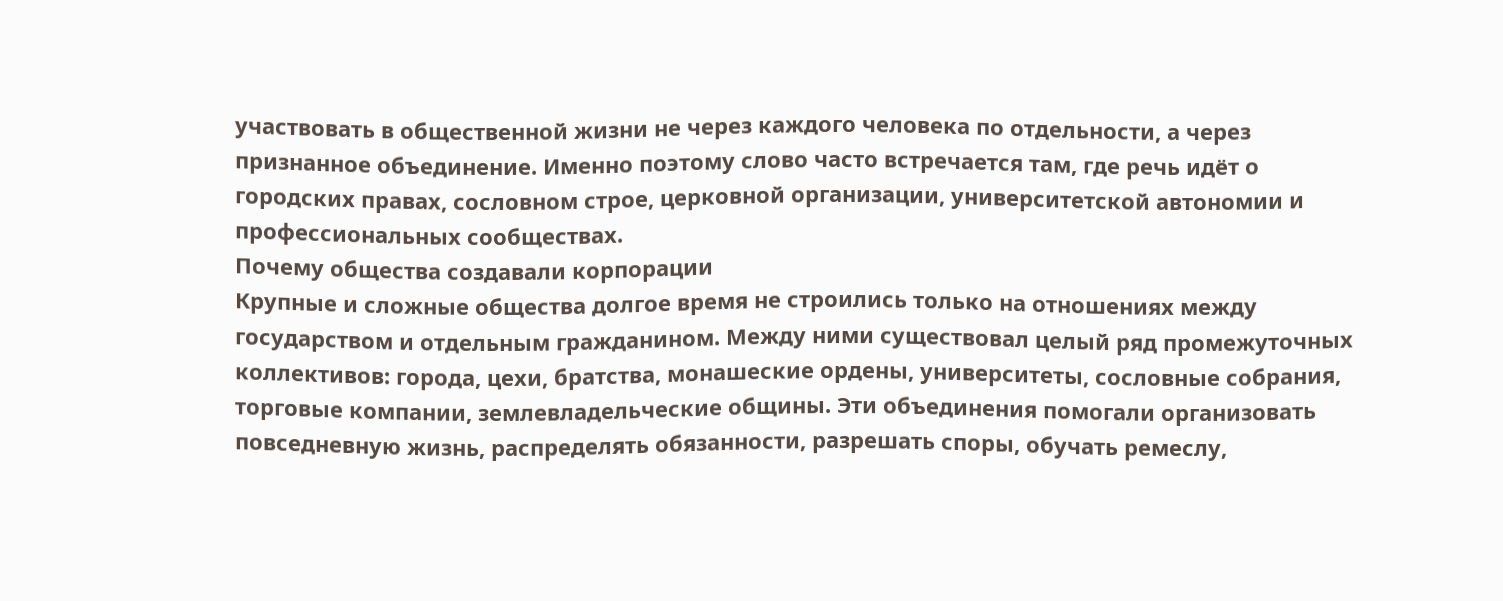участвовать в общественной жизни не через каждого человека по отдельности, а через признанное объединение. Именно поэтому слово часто встречается там, где речь идёт о городских правах, сословном строе, церковной организации, университетской автономии и профессиональных сообществах.
Почему общества создавали корпорации
Крупные и сложные общества долгое время не строились только на отношениях между государством и отдельным гражданином. Между ними существовал целый ряд промежуточных коллективов: города, цехи, братства, монашеские ордены, университеты, сословные собрания, торговые компании, землевладельческие общины. Эти объединения помогали организовать повседневную жизнь, распределять обязанности, разрешать споры, обучать ремеслу,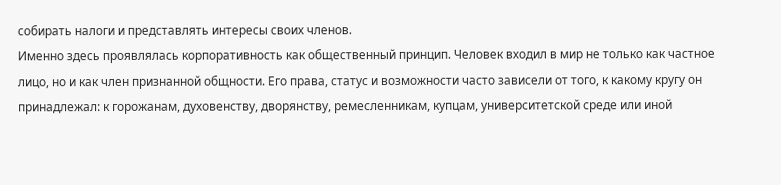собирать налоги и представлять интересы своих членов.
Именно здесь проявлялась корпоративность как общественный принцип. Человек входил в мир не только как частное лицо, но и как член признанной общности. Его права, статус и возможности часто зависели от того, к какому кругу он принадлежал: к горожанам, духовенству, дворянству, ремесленникам, купцам, университетской среде или иной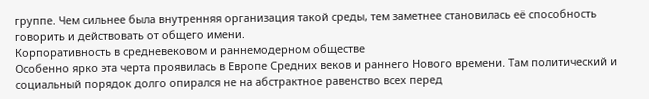группе. Чем сильнее была внутренняя организация такой среды, тем заметнее становилась её способность говорить и действовать от общего имени.
Корпоративность в средневековом и раннемодерном обществе
Особенно ярко эта черта проявилась в Европе Средних веков и раннего Нового времени. Там политический и социальный порядок долго опирался не на абстрактное равенство всех перед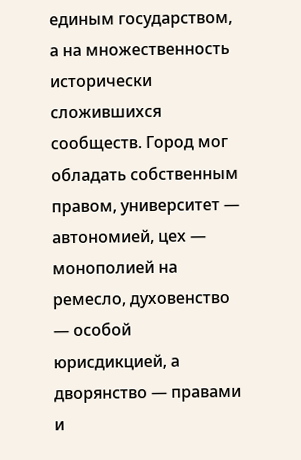единым государством, а на множественность исторически сложившихся сообществ. Город мог обладать собственным правом, университет — автономией, цех — монополией на ремесло, духовенство — особой юрисдикцией, а дворянство — правами и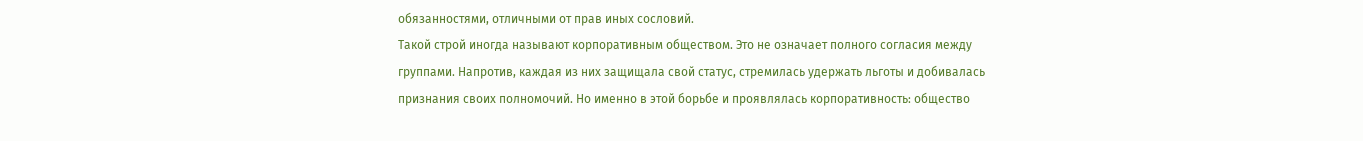обязанностями, отличными от прав иных сословий.
Такой строй иногда называют корпоративным обществом. Это не означает полного согласия между группами. Напротив, каждая из них защищала свой статус, стремилась удержать льготы и добивалась признания своих полномочий. Но именно в этой борьбе и проявлялась корпоративность: общество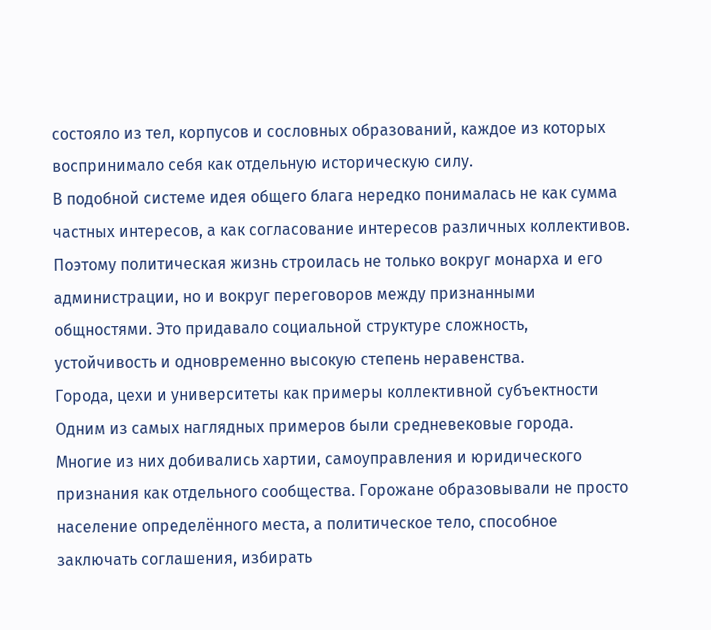состояло из тел, корпусов и сословных образований, каждое из которых воспринимало себя как отдельную историческую силу.
В подобной системе идея общего блага нередко понималась не как сумма частных интересов, а как согласование интересов различных коллективов. Поэтому политическая жизнь строилась не только вокруг монарха и его администрации, но и вокруг переговоров между признанными общностями. Это придавало социальной структуре сложность, устойчивость и одновременно высокую степень неравенства.
Города, цехи и университеты как примеры коллективной субъектности
Одним из самых наглядных примеров были средневековые города. Многие из них добивались хартии, самоуправления и юридического признания как отдельного сообщества. Горожане образовывали не просто население определённого места, а политическое тело, способное заключать соглашения, избирать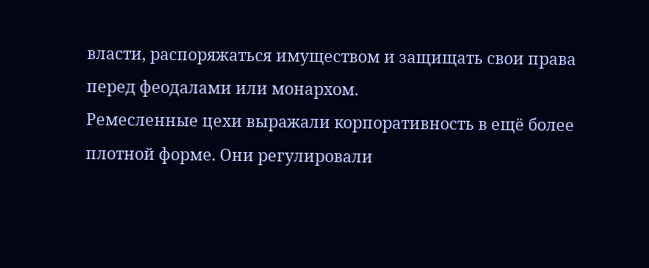власти, распоряжаться имуществом и защищать свои права перед феодалами или монархом.
Ремесленные цехи выражали корпоративность в ещё более плотной форме. Они регулировали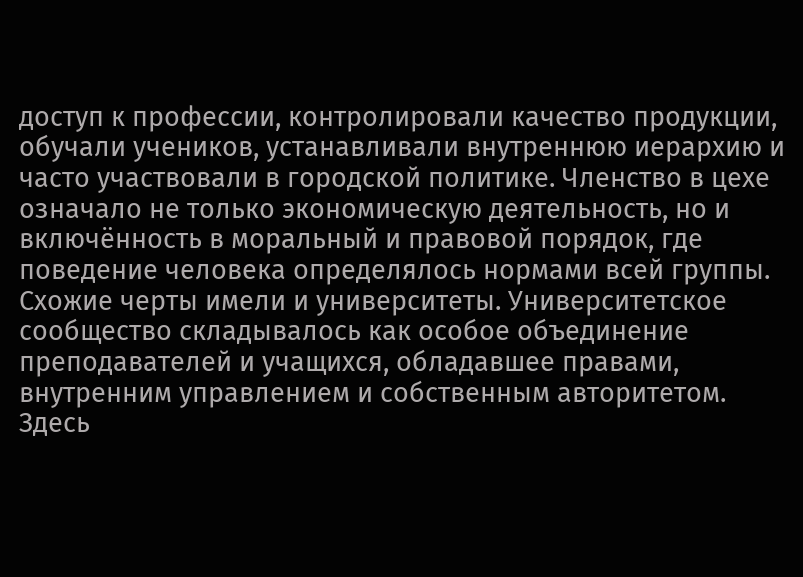доступ к профессии, контролировали качество продукции, обучали учеников, устанавливали внутреннюю иерархию и часто участвовали в городской политике. Членство в цехе означало не только экономическую деятельность, но и включённость в моральный и правовой порядок, где поведение человека определялось нормами всей группы.
Схожие черты имели и университеты. Университетское сообщество складывалось как особое объединение преподавателей и учащихся, обладавшее правами, внутренним управлением и собственным авторитетом. Здесь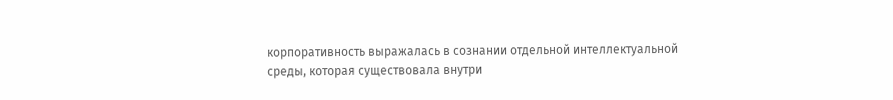корпоративность выражалась в сознании отдельной интеллектуальной среды, которая существовала внутри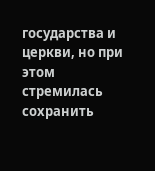государства и церкви, но при этом стремилась сохранить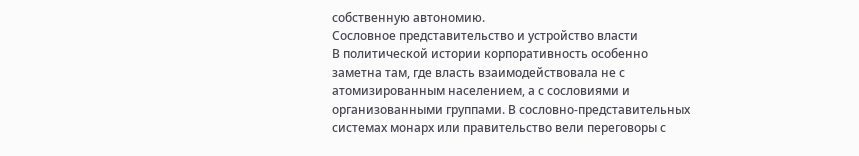собственную автономию.
Сословное представительство и устройство власти
В политической истории корпоративность особенно заметна там, где власть взаимодействовала не с атомизированным населением, а с сословиями и организованными группами. В сословно-представительных системах монарх или правительство вели переговоры с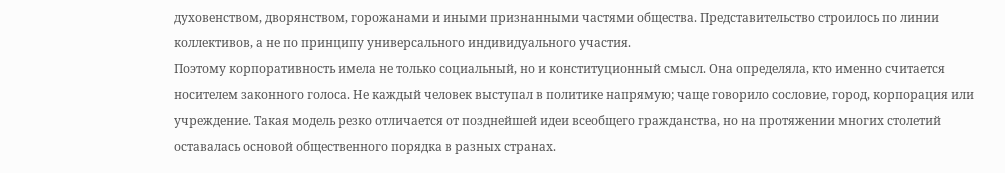духовенством, дворянством, горожанами и иными признанными частями общества. Представительство строилось по линии коллективов, а не по принципу универсального индивидуального участия.
Поэтому корпоративность имела не только социальный, но и конституционный смысл. Она определяла, кто именно считается носителем законного голоса. Не каждый человек выступал в политике напрямую; чаще говорило сословие, город, корпорация или учреждение. Такая модель резко отличается от позднейшей идеи всеобщего гражданства, но на протяжении многих столетий оставалась основой общественного порядка в разных странах.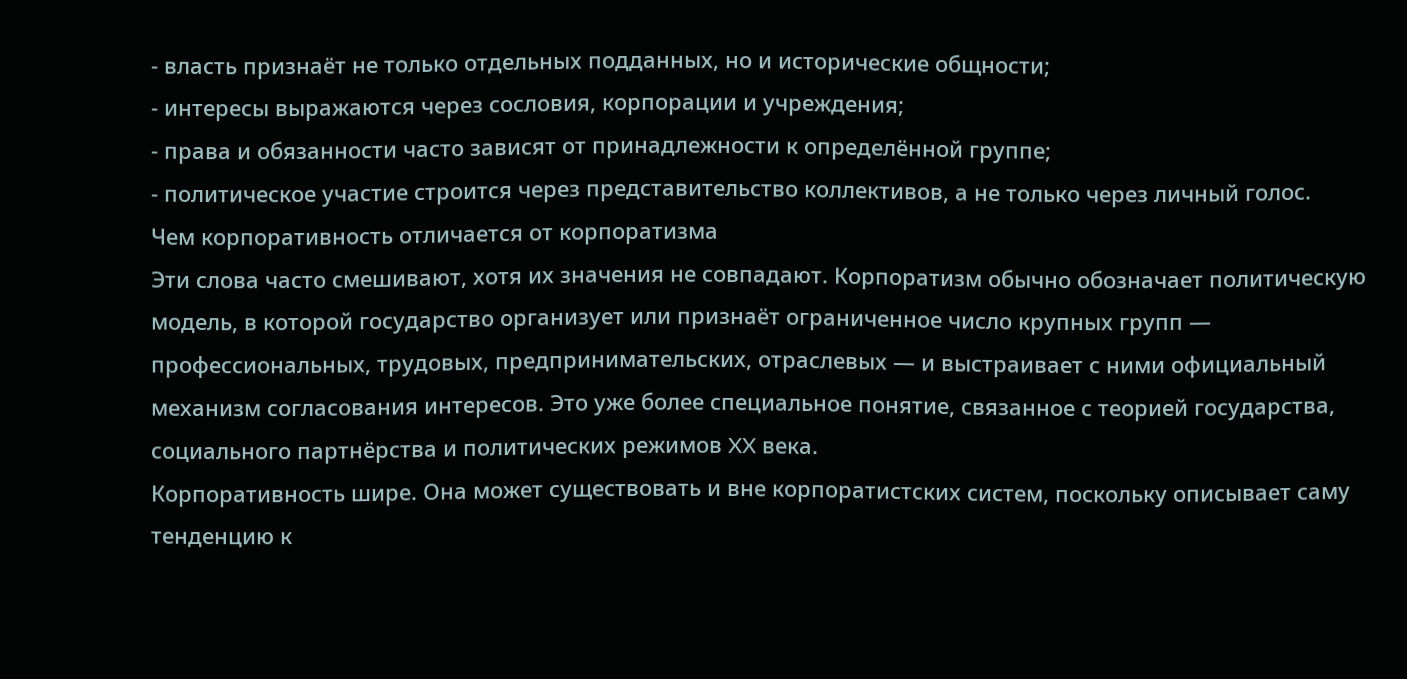- власть признаёт не только отдельных подданных, но и исторические общности;
- интересы выражаются через сословия, корпорации и учреждения;
- права и обязанности часто зависят от принадлежности к определённой группе;
- политическое участие строится через представительство коллективов, а не только через личный голос.
Чем корпоративность отличается от корпоратизма
Эти слова часто смешивают, хотя их значения не совпадают. Корпоратизм обычно обозначает политическую модель, в которой государство организует или признаёт ограниченное число крупных групп — профессиональных, трудовых, предпринимательских, отраслевых — и выстраивает с ними официальный механизм согласования интересов. Это уже более специальное понятие, связанное с теорией государства, социального партнёрства и политических режимов XX века.
Корпоративность шире. Она может существовать и вне корпоратистских систем, поскольку описывает саму тенденцию к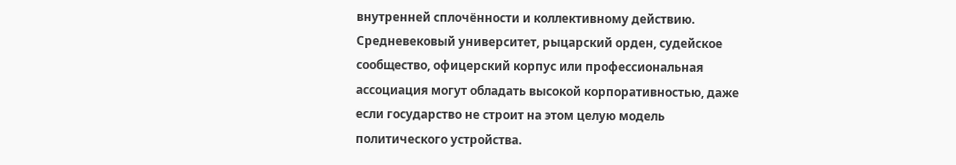внутренней сплочённости и коллективному действию. Средневековый университет, рыцарский орден, судейское сообщество, офицерский корпус или профессиональная ассоциация могут обладать высокой корпоративностью, даже если государство не строит на этом целую модель политического устройства.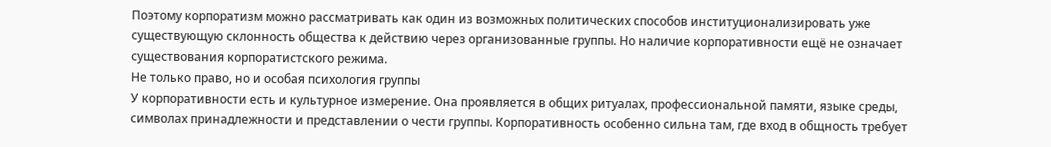Поэтому корпоратизм можно рассматривать как один из возможных политических способов институционализировать уже существующую склонность общества к действию через организованные группы. Но наличие корпоративности ещё не означает существования корпоратистского режима.
Не только право, но и особая психология группы
У корпоративности есть и культурное измерение. Она проявляется в общих ритуалах, профессиональной памяти, языке среды, символах принадлежности и представлении о чести группы. Корпоративность особенно сильна там, где вход в общность требует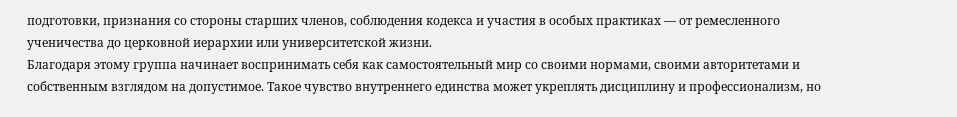подготовки, признания со стороны старших членов, соблюдения кодекса и участия в особых практиках — от ремесленного ученичества до церковной иерархии или университетской жизни.
Благодаря этому группа начинает воспринимать себя как самостоятельный мир со своими нормами, своими авторитетами и собственным взглядом на допустимое. Такое чувство внутреннего единства может укреплять дисциплину и профессионализм, но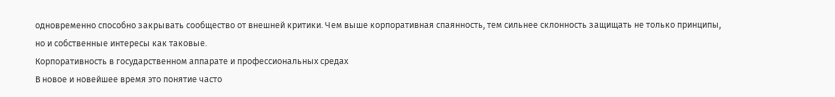одновременно способно закрывать сообщество от внешней критики. Чем выше корпоративная спаянность, тем сильнее склонность защищать не только принципы, но и собственные интересы как таковые.
Корпоративность в государственном аппарате и профессиональных средах
В новое и новейшее время это понятие часто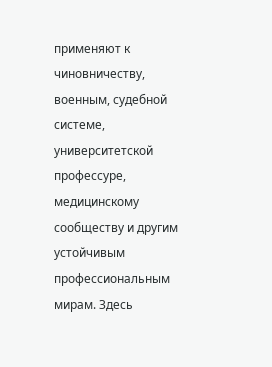применяют к чиновничеству, военным, судебной системе, университетской профессуре, медицинскому сообществу и другим устойчивым профессиональным мирам. Здесь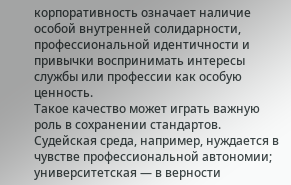корпоративность означает наличие особой внутренней солидарности, профессиональной идентичности и привычки воспринимать интересы службы или профессии как особую ценность.
Такое качество может играть важную роль в сохранении стандартов. Судейская среда, например, нуждается в чувстве профессиональной автономии; университетская — в верности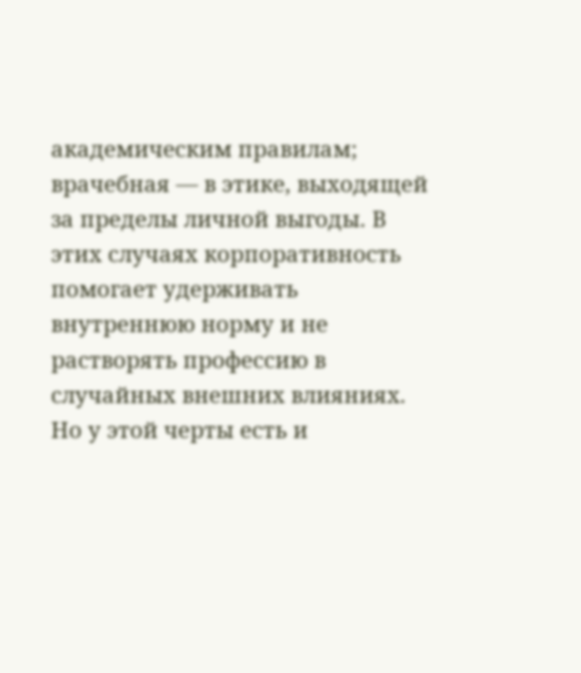академическим правилам; врачебная — в этике, выходящей за пределы личной выгоды. В этих случаях корпоративность помогает удерживать внутреннюю норму и не растворять профессию в случайных внешних влияниях.
Но у этой черты есть и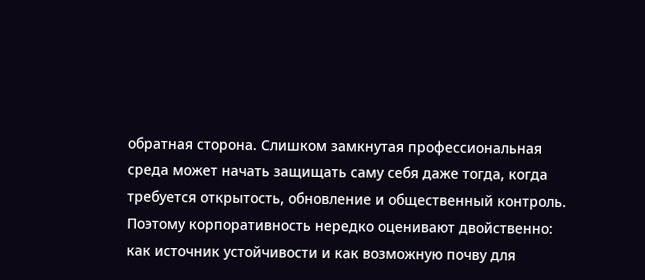обратная сторона. Слишком замкнутая профессиональная среда может начать защищать саму себя даже тогда, когда требуется открытость, обновление и общественный контроль. Поэтому корпоративность нередко оценивают двойственно: как источник устойчивости и как возможную почву для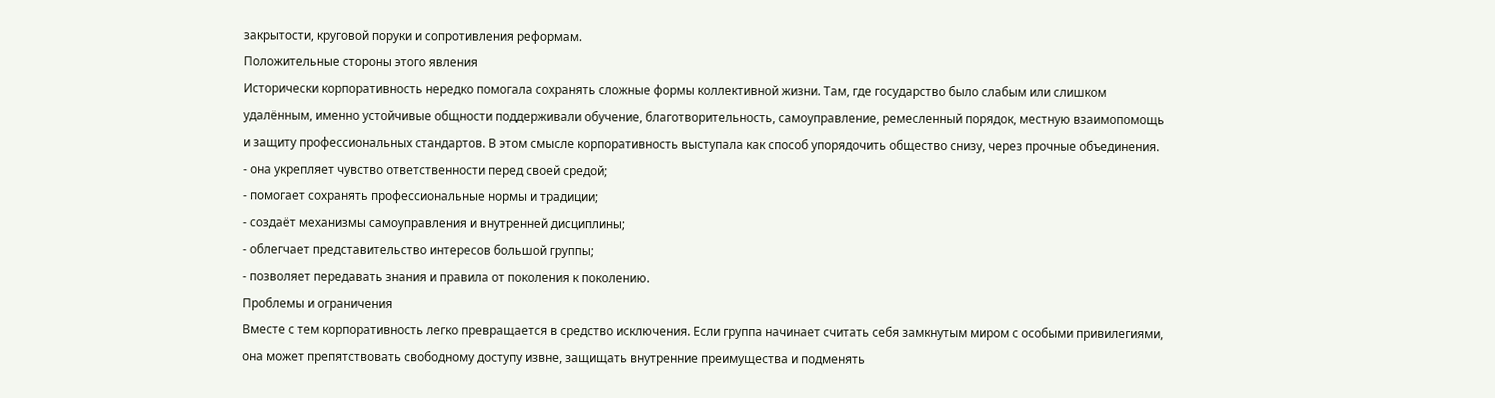закрытости, круговой поруки и сопротивления реформам.
Положительные стороны этого явления
Исторически корпоративность нередко помогала сохранять сложные формы коллективной жизни. Там, где государство было слабым или слишком удалённым, именно устойчивые общности поддерживали обучение, благотворительность, самоуправление, ремесленный порядок, местную взаимопомощь и защиту профессиональных стандартов. В этом смысле корпоративность выступала как способ упорядочить общество снизу, через прочные объединения.
- она укрепляет чувство ответственности перед своей средой;
- помогает сохранять профессиональные нормы и традиции;
- создаёт механизмы самоуправления и внутренней дисциплины;
- облегчает представительство интересов большой группы;
- позволяет передавать знания и правила от поколения к поколению.
Проблемы и ограничения
Вместе с тем корпоративность легко превращается в средство исключения. Если группа начинает считать себя замкнутым миром с особыми привилегиями, она может препятствовать свободному доступу извне, защищать внутренние преимущества и подменять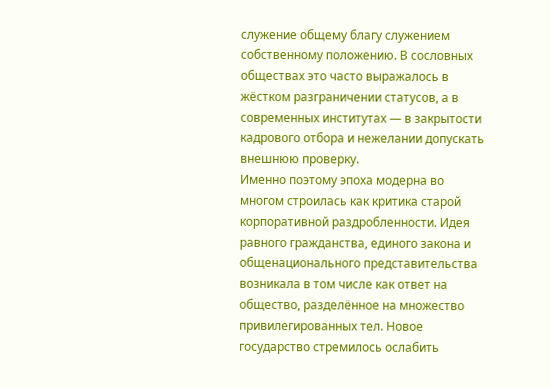служение общему благу служением собственному положению. В сословных обществах это часто выражалось в жёстком разграничении статусов, а в современных институтах — в закрытости кадрового отбора и нежелании допускать внешнюю проверку.
Именно поэтому эпоха модерна во многом строилась как критика старой корпоративной раздробленности. Идея равного гражданства, единого закона и общенационального представительства возникала в том числе как ответ на общество, разделённое на множество привилегированных тел. Новое государство стремилось ослабить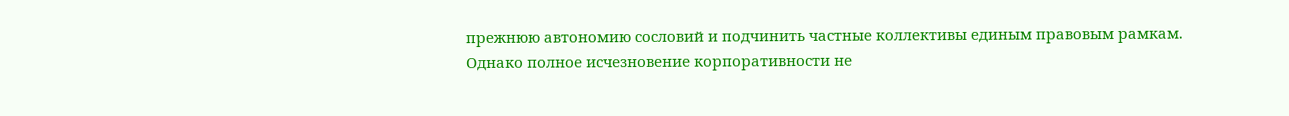прежнюю автономию сословий и подчинить частные коллективы единым правовым рамкам.
Однако полное исчезновение корпоративности не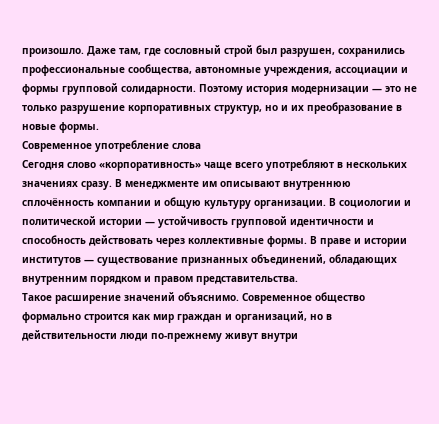произошло. Даже там, где сословный строй был разрушен, сохранились профессиональные сообщества, автономные учреждения, ассоциации и формы групповой солидарности. Поэтому история модернизации — это не только разрушение корпоративных структур, но и их преобразование в новые формы.
Современное употребление слова
Сегодня слово «корпоративность» чаще всего употребляют в нескольких значениях сразу. В менеджменте им описывают внутреннюю сплочённость компании и общую культуру организации. В социологии и политической истории — устойчивость групповой идентичности и способность действовать через коллективные формы. В праве и истории институтов — существование признанных объединений, обладающих внутренним порядком и правом представительства.
Такое расширение значений объяснимо. Современное общество формально строится как мир граждан и организаций, но в действительности люди по-прежнему живут внутри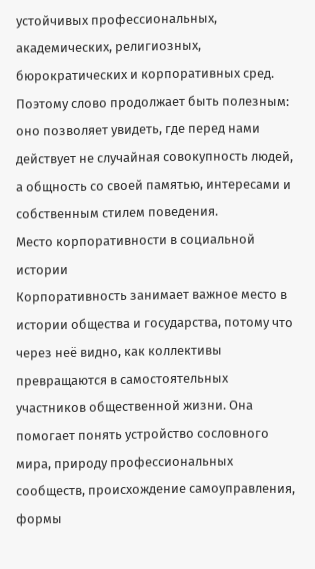устойчивых профессиональных, академических, религиозных, бюрократических и корпоративных сред. Поэтому слово продолжает быть полезным: оно позволяет увидеть, где перед нами действует не случайная совокупность людей, а общность со своей памятью, интересами и собственным стилем поведения.
Место корпоративности в социальной истории
Корпоративность занимает важное место в истории общества и государства, потому что через неё видно, как коллективы превращаются в самостоятельных участников общественной жизни. Она помогает понять устройство сословного мира, природу профессиональных сообществ, происхождение самоуправления, формы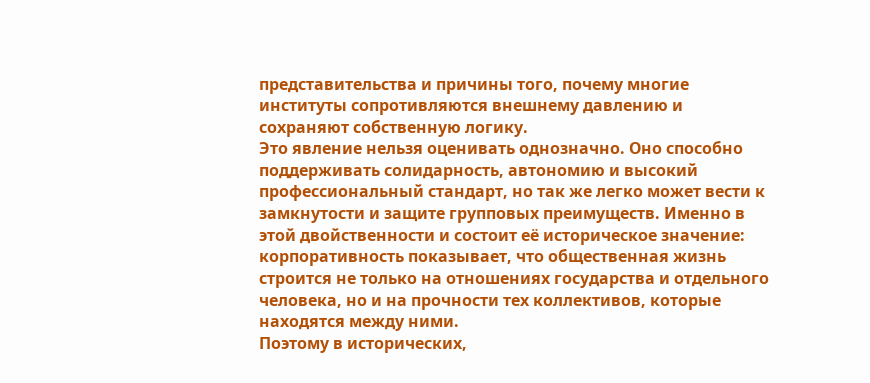представительства и причины того, почему многие институты сопротивляются внешнему давлению и сохраняют собственную логику.
Это явление нельзя оценивать однозначно. Оно способно поддерживать солидарность, автономию и высокий профессиональный стандарт, но так же легко может вести к замкнутости и защите групповых преимуществ. Именно в этой двойственности и состоит её историческое значение: корпоративность показывает, что общественная жизнь строится не только на отношениях государства и отдельного человека, но и на прочности тех коллективов, которые находятся между ними.
Поэтому в исторических,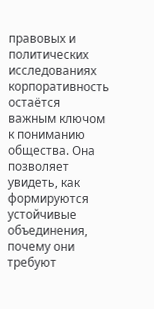правовых и политических исследованиях корпоративность остаётся важным ключом к пониманию общества. Она позволяет увидеть, как формируются устойчивые объединения, почему они требуют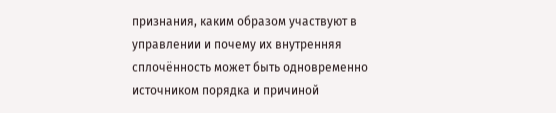признания, каким образом участвуют в управлении и почему их внутренняя сплочённость может быть одновременно источником порядка и причиной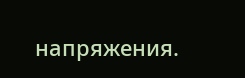напряжения.